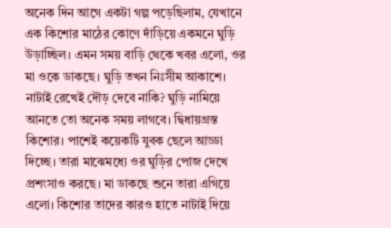অনেক দিন আগে একটা গল্প পড়েছিলাম, যেখানে এক কিশোর মাঠের কোণে দাঁড়িয়ে একমনে ঘুড়ি উড়াচ্ছিল। এমন সময় বাড়ি থেকে খবর এলো, ওর মা ওকে ডাকছে। ঘুড়ি তখন নিঃসীম আকাশে। নাটাই রেখেই দৌড় দেবে নাকি? ঘুড়ি নামিয়ে আনতে তো অনেক সময় লাগবে। দ্বিধায়গ্রস্ত কিশোর। পাশেই কয়েকটি যুবক ছেলে আড্ডা দিচ্ছে। তারা মাঝেমধ্যে ওর ঘুড়ির পোজ দেখে প্রশংসাও করছে। মা ডাকছে শুনে তারা এগিয়ে এলো। কিশোর তাদের কারও হাতে নাটাই দিয়ে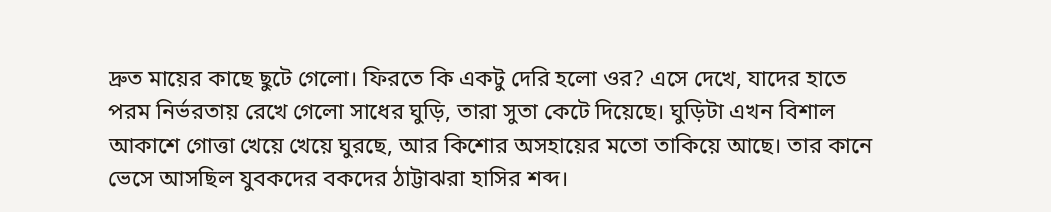দ্রুত মায়ের কাছে ছুটে গেলো। ফিরতে কি একটু দেরি হলো ওর? এসে দেখে, যাদের হাতে পরম নির্ভরতায় রেখে গেলো সাধের ঘুড়ি, তারা সুতা কেটে দিয়েছে। ঘুড়িটা এখন বিশাল আকাশে গোত্তা খেয়ে খেয়ে ঘুরছে, আর কিশোর অসহায়ের মতো তাকিয়ে আছে। তার কানে ভেসে আসছিল যুবকদের বকদের ঠাট্টাঝরা হাসির শব্দ।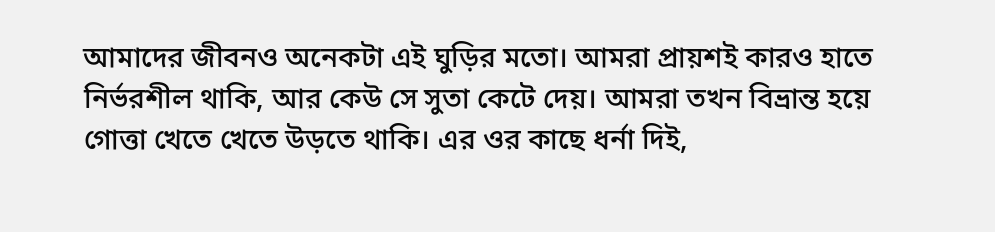আমাদের জীবনও অনেকটা এই ঘুড়ির মতো। আমরা প্রায়শই কারও হাতে নির্ভরশীল থাকি, আর কেউ সে সুতা কেটে দেয়। আমরা তখন বিভ্রান্ত হয়ে গোত্তা খেতে খেতে উড়তে থাকি। এর ওর কাছে ধর্না দিই,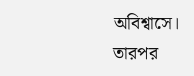অবিশ্বাসে। তারপর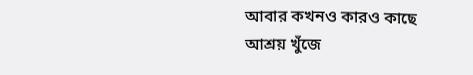আবার কখনও কারও কাছে আশ্রয় খুঁজে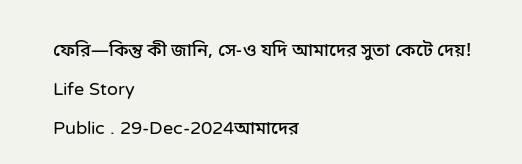ফেরি—কিন্তু কী জানি, সে-ও যদি আমাদের সুতা কেটে দেয়!
Life Story
Public . 29-Dec-2024আমাদের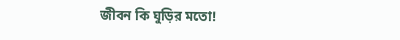জীবন কি ঘুড়ির মতো!